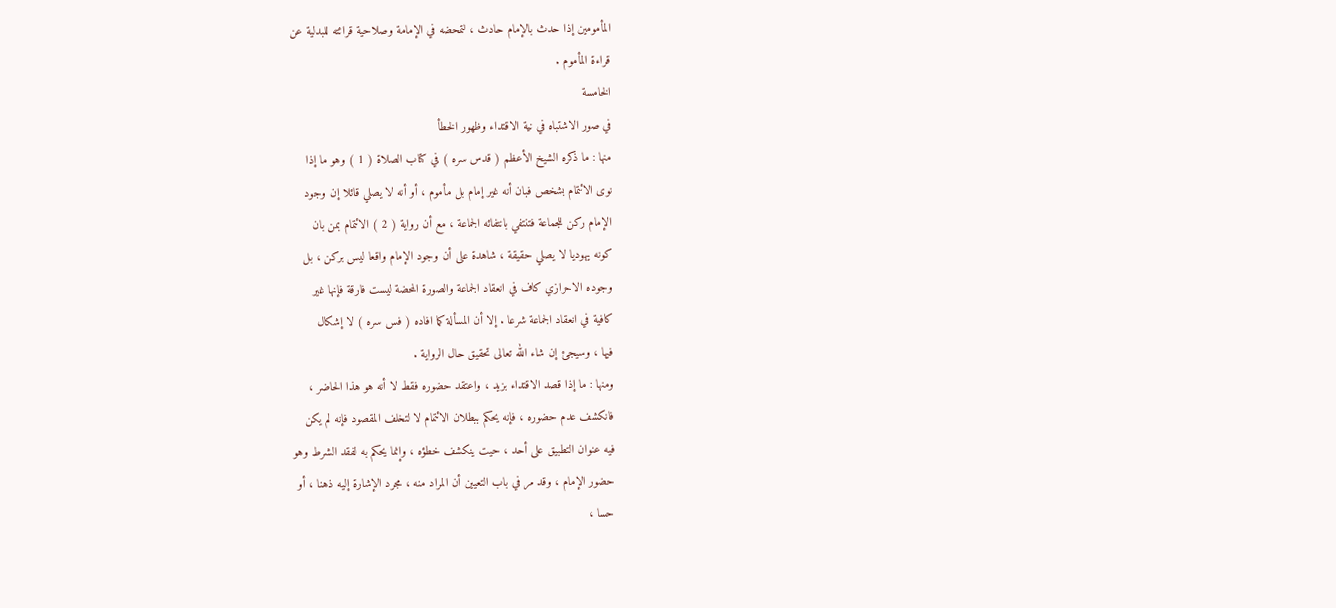المأمومين إذا حدث بالإمام حادث ، لتمحضه في الإمامة وصلاحية قرائته للبدلية عن
قراءة المأموم .
الخامسة
في صور الاشتباه في نية الاقتداء وظهور الخطأ
منها : ما ذكره الشيخ الأعظم ( قدس سره ) في كتاب الصلاة ( 1 ) وهو ما إذا
نوى الائتمام بشخص فبان أنه غير إمام بل مأموم ، أو أنه لا يصلي قائلا إن وجود
الإمام ركن للجماعة فتنتفي بانتفائه الجماعة ، مع أن رواية ( 2 ) الائتمام بمن بان
كونه يهوديا لا يصلي حقيقة ، شاهدة على أن وجود الإمام واقعا ليس بركن ، بل
وجوده الاحرازي كاف في انعقاد الجماعة والصورة المحضة ليست فارقة فإنها غير
كافية في انعقاد الجماعة شرعا . إلا أن المسألة كما افاده ( فس سره ) لا إشكال
فيها ، وسيجئ إن شاء الله تعالى تحقيق حال الرواية .
ومنها : ما إذا قصد الاقتداء بزيد ، واعتقد حضوره فقط لا أنه هو هذا الحاضر ،
فانكشف عدم حضوره ، فإنه يحكم ببطلان الائتمام لا لتخلف المقصود فإنه لم يكن
فيه عنوان التطبيق على أحد ، حيت ينكشف خطؤه ، وإنما يحكم به لفقد الشرط وهو
حضور الإمام ، وقد مر في باب التعيين أن المراد منه ، مجرد الإشارة إليه ذهنا ، أو
حسا ،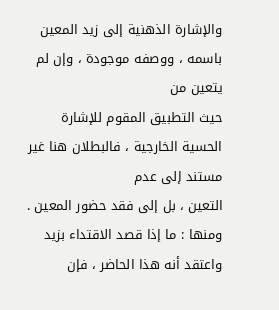والإشارة الذهنية إلى زيد المعين باسمه ، ووصفه موجودة ، وإن لم يتعين من
حيث التطبيق المقوم للإشارة الحسية الخارجية ، فالبطلان هنا غير مستند إلى عدم
التعين ، بل إلى فقد حضور المعين .
ومنها : ما إذا قصد الاقتداء بزيد واعتقد أنه هذا الحاضر ، فإن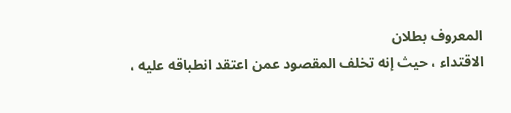المعروف بطلان
الاقتداء ، حيث إنه تخلف المقصود عمن اعتقد انطباقه عليه ،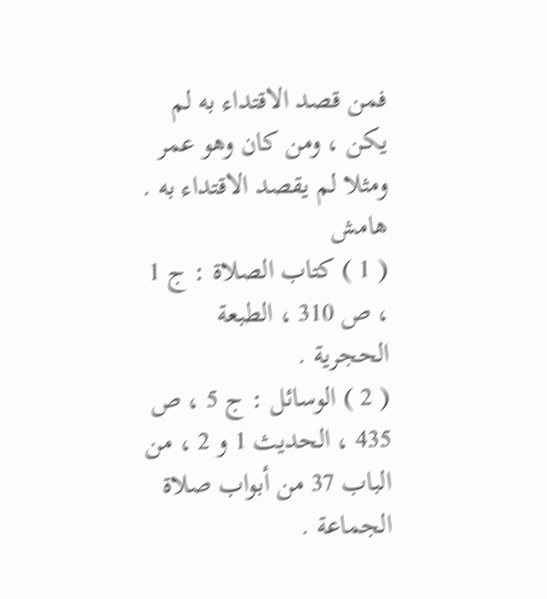فمن قصد الاقتداء به لم
يكن ، ومن كان وهو عمر ومثلا لم يقصد الاقتداء به .
هامش
( 1 ) كتاب الصلاة : ج 1 ، ص 310 ، الطبعة الحجرية .
( 2 ) الوسائل : ج 5 ، ص 435 ، الحديث 1 و 2 ، من الباب 37 من أبواب صلاة الجماعة .